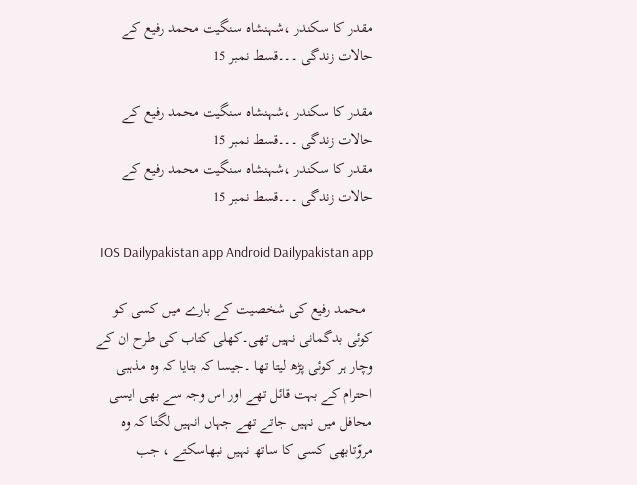مقدر کا سکندر ،شہنشاہ سنگیت محمد رفیع کے حالات زندگی ۔۔۔قسط نمبر 15

مقدر کا سکندر ،شہنشاہ سنگیت محمد رفیع کے حالات زندگی ۔۔۔قسط نمبر 15
مقدر کا سکندر ،شہنشاہ سنگیت محمد رفیع کے حالات زندگی ۔۔۔قسط نمبر 15

  IOS Dailypakistan app Android Dailypakistan app

  محمد رفیع کی شخصیت کے بارے میں کسی کو کوئی بدگمانی نہیں تھی۔کھلی کتاب کی طرح ان کے وچار ہر کوئی پڑھ لیتا تھا ۔جیسا کہ بتایا کہ وہ مذہبی احترام کے بہت قائل تھے اور اس وجہ سے بھی ایسی محافل میں نہیں جاتے تھے جہاں انہیں لگتا کہ وہ مروّتابھی کسی کا ساتھ نہیں نبھاسکتے ، جب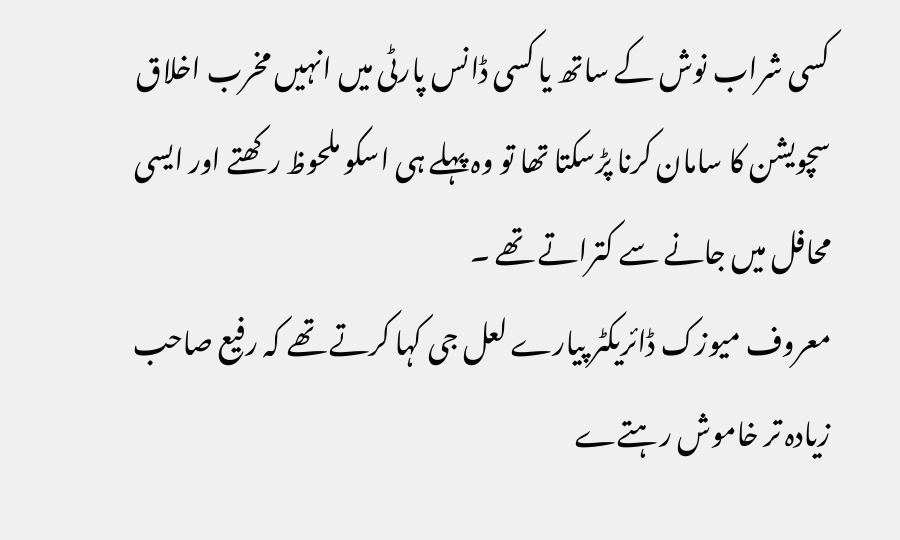کسی شراب نوش کے ساتھ یا کسی ڈانس پارٹی میں انہیں مخرب اخلاق سچویشن کا سامان کرنا پڑسکتا تھا تو وہ پہلے ہی اسکو ملحوظ رکھتے اور ایسی محافل میں جانے سے کتراتے تھے ۔
معروف میوزک ڈائریکٹر پیارے لعل جی کہا کرتے تھے کہ رفیع صاحب زیادہ تر خاموش رہتےے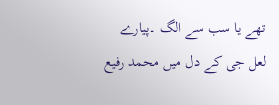تھے یا سب سے الگ ۔پیارے لعل جی کے دل میں محمد رفیع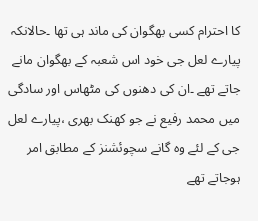کا احترام کسی بھگوان کی ماند ہی تھا ۔حالانکہ پیارے لعل جی خود اس شعبہ کے بھگوان مانے جاتے تھے ۔ان کی دھنوں کی مٹھاس اور سادگی میں محمد رفیع نے جو کھنک بھری ،پیارے لعل جی کے لئے وہ گانے سچوئشنز کے مطابق امر ہوجاتے تھے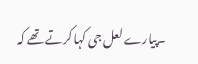۔پیارے لعل جی کہا کرتے تھے کہ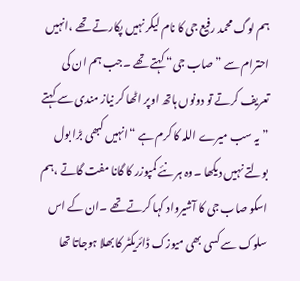ہم لوگ محمد رفیع جی کا نام لیکر نہیں پکارتے تھے ،انہیں احترام سے ”صاب جی“ کہتے تھے ۔جب ہم ان کی تعریف کرتے تو دونوں ہاتھ اوپر اٹھا کر نیاز مندی سے کہتے ”یہ سب میرے اللہ کا کرم ہے “انہیں کبھی بڑا بول بولتے نہیں دیکھا ۔وہ ہر نئے کمپوزر کا گانا مفت گاتے ،ہم اسکو صاب جی کا آشیرواد کہا کرتے تھے ۔ان کے اس سلوک سے کسی بھی میوزک ڈائریکٹر کا بھلا ہوجاتا تھا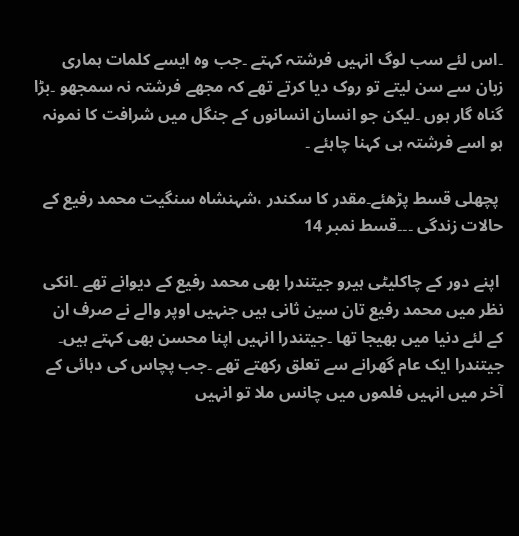۔اس لئے سب لوگ انہیں فرشتہ کہتے ۔جب وہ ایسے کلمات ہماری زبان سے سن لیتے تو روک دیا کرتے تھے کہ مجھے فرشتہ نہ سمجھو ۔بڑا گناہ گار ہوں ۔لیکن جو انسان انسانوں کے جنگل میں شرافت کا نمونہ ہو اسے فرشتہ ہی کہنا چاہئے ۔

 پچھلی قسط پڑھئے۔مقدر کا سکندر ،شہنشاہ سنگیت محمد رفیع کے حالات زندگی ۔۔۔قسط نمبر 14

 اپنے دور کے چاکلیٹی ہیرو جیتندرا بھی محمد رفیع کے دیوانے تھے ۔انکی نظر میں محمد رفیع تان سین ثانی ہیں جنہیں اوپر والے نے صرف ان کے لئے دنیا میں بھیجا تھا ۔جیتندرا انہیں اپنا محسن بھی کہتے ہیں۔ جیتندرا ایک عام گھرانے سے تعلق رکھتے تھے ۔جب پچاس کی دہائی کے آخر میں انہیں فلموں میں چانس ملا تو انہیں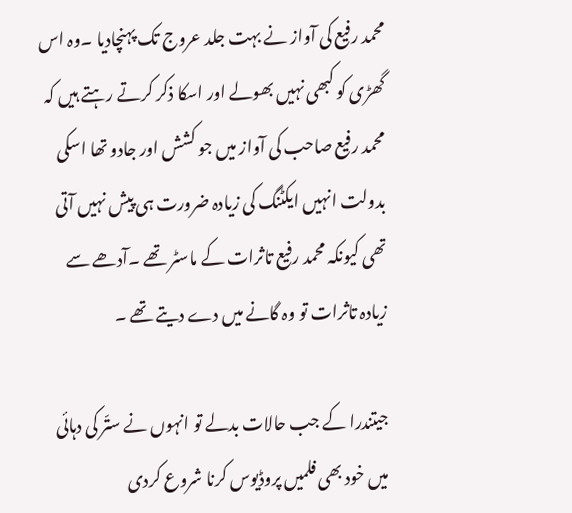محمد رفیع کی آواز نے بہت جلد عروج تک پہنچادیا ۔وہ اس گھڑی کو کبھی نہیں بھولے اور اسکا ذکر کرتے رہتے ہیں کہ محمد رفیع صاحب کی آواز میں جو کشش اور جادو تھا اسکی بدولت انہیں ایکٹنگ کی زیادہ ضرورت ہی پیش نہیں آتی تھی کیونکہ محمد رفیع تاثرات کے ماسٹر تھے ۔آدھے سے زیادہ تاثرات تو وہ گانے میں دے دیتے تھے ۔

جیتندرا کے جب حالات بدلے تو انہوں نے ستّر کی دہائی میں خود بھی فلمیں پروڈیوس کرنا شروع کردی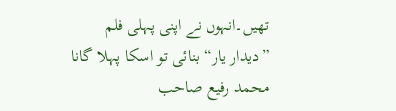تھیں۔انہوں نے اپنی پہلی فلم ”دیدار یار“ بنائی تو اسکا پہلا گانا محمد رفیع صاحب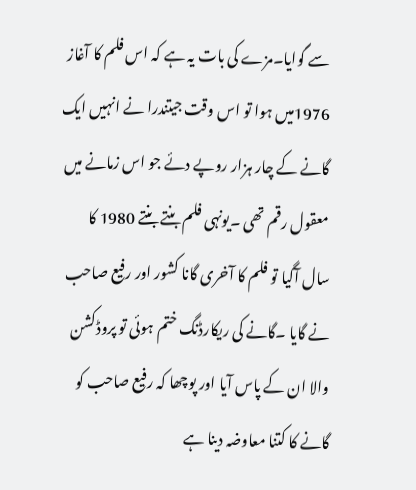سے گوایا۔مزے کی بات یہ ہے کہ اس فلم کا آغاز 1976میں ہوا تو اس وقت جیتندرا نے انہیں ایک گانے کے چار ہزار روپے دئے جو اس زمانے میں معقول رقم تھی ۔یونہی فلم بنتے بنتے 1980 کا سال آگیا تو فلم کا آخری گانا کشور اور رفیع صاحب نے گایا ۔گانے کی ریکارڈنگ ختم ہوئی تو پروڈکشن والا ان کے پاس آیا اور پوچھا کہ رفیع صاحب کو گانے کا کتنا معاوضہ دینا ہے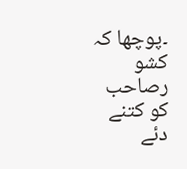۔پوچھا کہ کشو رصاحب کو کتنے دئے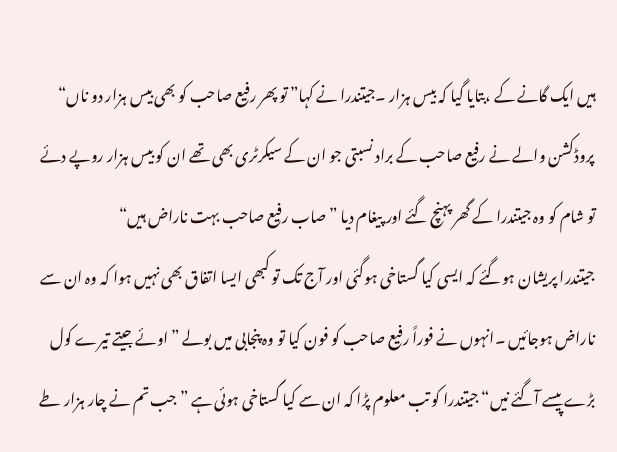ہیں ایک گانے کے ،بتایا گیا کہ بیس ہزار ۔جیتندرا نے کہا” تو پھر رفیع صاحب کو بھی بیس ہزار دو ناں“ پروڈکشن والے نے رفیع صاحب کے براد نسبتی جو ان کے سیکرٹری بھی تھے ان کو بیس ہزار روپے دئے تو شام کو وہ جیتندرا کے گھر پہنچ گئے اور پیغام دیا ” صاب رفیع صاحب بہت ناراض ہیں“
جیتندرا پریشان ہوگئے کہ ایسی کیا گستاخی ہوگئی اور آج تک تو کبھی ایسا اتفاق بھی نہیں ہوا کہ وہ ان سے ناراض ہوجائیں ۔انہوں نے فوراً رفیع صاحب کو فون کیا تو وہ پنجابی میں بولے ” اوئے جیتے تیرے کول بڑے پیسے آگئے نیں“ جیتندرا کو تب معلوم پڑا کہ ان سے کیا گستاخی ہوئی ہے ” جب تم نے چار ہزار طے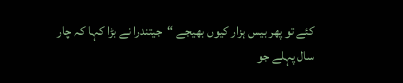کئے تو پھر بیس ہزار کیوں بھیجے “جیتندرا نے بڑا کہا کہ چار سال پہلے جو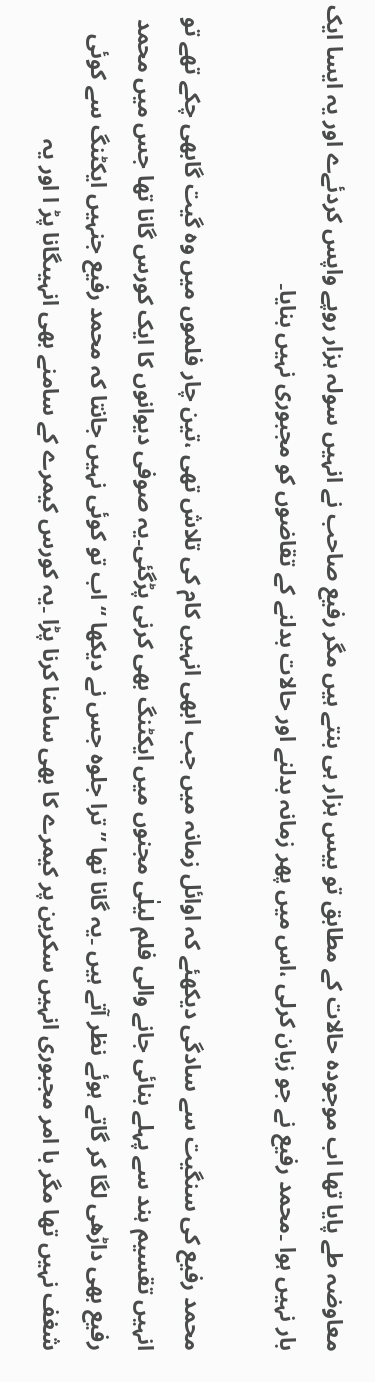معاوضہ طے پایا تھا اب موجودہ حالات کے مطابق تو بیس ہزار ہی بنتے ہیں مگر رفیع صاحب نے انہیں سولہ ہزار روپے واپس کردئےے اور یہ ایسا ایک بار نہیں ہوا ۔محمد رفیع نے جو زبان کرلی ،اس میں پھر زمانہ بدلنے اور حالات بدلنے کے تقاضوں کو مجبوری نہیں بنایا۔

محمد رفیع کی سنگیت سے سادگی دیکھئے کہ اوائل زمانہ میں جب ابھی انہیں کام کی تلاش تھی ،تین چار فلموں میں وہ گیت گابھی چکے تھے تو انہیں تقسیم ہند سے پہلے بنائی جانے والی فلم لیلٰی مجنوں میں ایکٹنگ بھی کرنی پڑگئی۔یہ صوفی دیوانوں کا ایک کورس گانا تھا جس میں محمد رفیع بھی داڑھی لگا کر گاتے ہوئے نظر آتے ہیں ۔یہ گانا تھا ” ترا جلوہ جس نے دیکھا “ اب تو کوئی نہیں جانتا کہ محمد رفیع جنہیں ایکٹنگ سے کوئی شغف نہیں تھا مگر با امر مجبوری انہیں سکرین پر کیمرے کا بھی سامنا کرنا پڑا ۔یہ کورس کیمرے کے سامنے بھی انہیںگانا پڑ ا اور یہ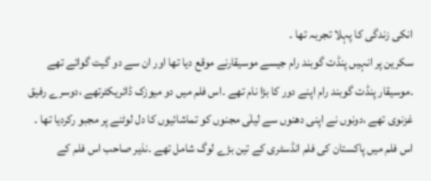انکی زندگی کا پہلا تجربہ تھا ۔
سکرین پر انہیں پنڈت گوبند رام جیسے موسیقارنے موقع دیا تھا اور ان سے دو گیت گوائے تھے ۔موسیقار پنڈت گوبند رام اپنے دور کا بڑا نام تھے ۔اس فلم میں دو میوزک ڈائریکٹرتھے ،دوسرے رفیق غزنوی تھے ،دونوں نے اپنی دھنوں سے لیلٰی مجنوں کو تماشائیوں کا دل لوٹنے پر مجبو رکردیا تھا ۔ اس فلم میں پاکستان کی فلم انڈسٹری کے تین بڑے لوگ شامل تھے ۔نذیر صاحب اس فلم کے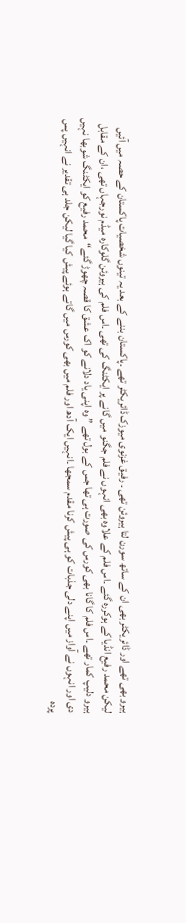ہیرو بھی تھے اور ڈائریکٹر بھی ان کے ساتھ سورن لتا ہیروئن تھی ۔ رفیق غزنوی میوزک ڈائریکٹر تھے ۔پاکستان بننے کے بعد یہ تینوں شخصیات پاکستان کے حصہ میں آئیں لیکن محمد رفیع انڈیا کے ہوکررہ گئے ۔اس فلم کے علاوہ بھی انہوں نے فلم جگنو میں گانے پر ایکٹنگ کی تھی ۔اس فلم کی ہیروئن گلوکارہ میڈم نورجہاں تھی ،ان کے مقابل ہیرو دلیپ کمار تھے ۔اس فلم کا گانا بھی کورس کی صورت ہی تھا جس کے بول تھے ” وہ اپنی یاد دلانے کو اک عشق کا قصہ چھوڑ گئے“محمد رفیع کو ایکٹنگ شوبھا نہیں دی اور انہوں نے آواز میں اپنے دلی جذبات کو ہی پیش کرنا مقدم سمجھا ۔انہیں ایک آدھ اور فلم میں بھی کورس میں گاتے ہوئے پیش کیا گیا لیکن جلد ہی تقدیر نے انہیں پس پردہ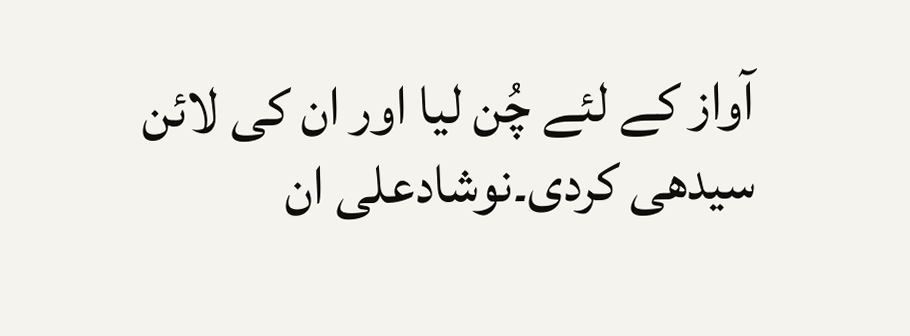آواز کے لئے چُن لیا اور ان کی لائن سیدھی کردی۔نوشادعلی ان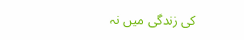کی زندگی میں نہ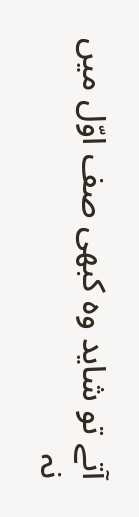آتے تو شاید وہ کبھی صف اوّل میں نہ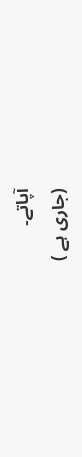آپاتے۔
(جاری ہے )